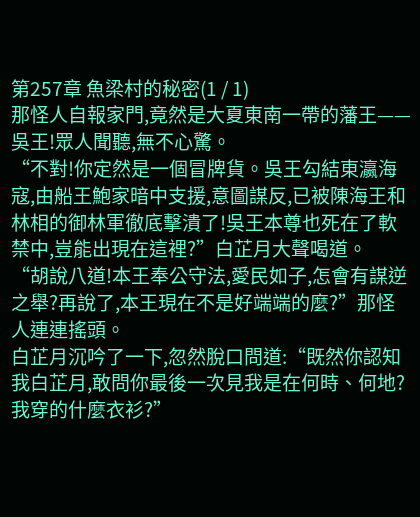第257章 魚梁村的秘密(1 / 1)
那怪人自報家門,竟然是大夏東南一帶的藩王——吳王!眾人聞聽,無不心驚。
“不對!你定然是一個冒牌貨。吳王勾結東瀛海寇,由船王鮑家暗中支援,意圖謀反,已被陳海王和林相的御林軍徹底擊潰了!吳王本尊也死在了軟禁中,豈能出現在這裡?”白芷月大聲喝道。
“胡說八道!本王奉公守法,愛民如子,怎會有謀逆之舉?再說了,本王現在不是好端端的麼?”那怪人連連搖頭。
白芷月沉吟了一下,忽然脫口問道:“既然你認知我白芷月,敢問你最後一次見我是在何時、何地?我穿的什麼衣衫?”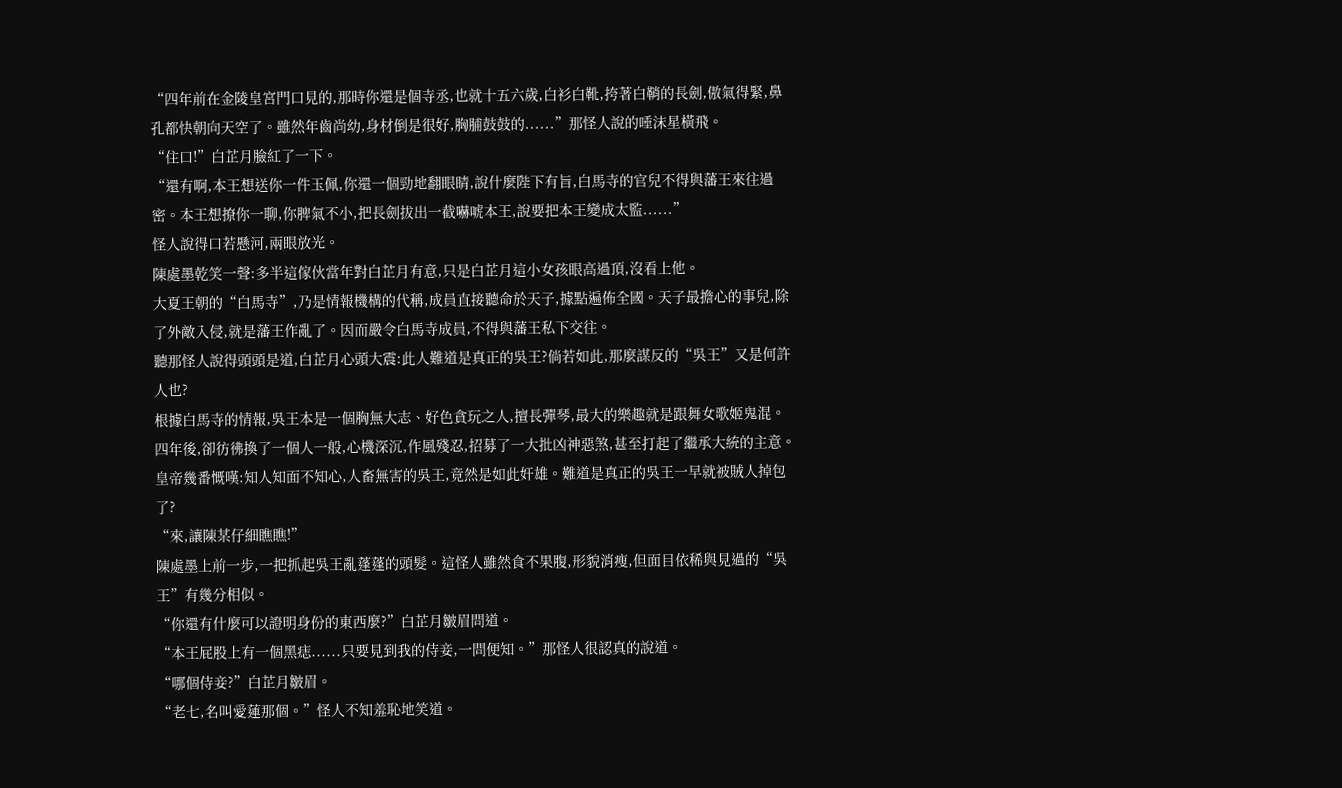“四年前在金陵皇宮門口見的,那時你還是個寺丞,也就十五六歲,白衫白靴,挎著白鞘的長劍,傲氣得緊,鼻孔都快朝向天空了。雖然年齒尚幼,身材倒是很好,胸脯鼓鼓的......”那怪人說的唾沫星橫飛。
“住口!”白芷月臉紅了一下。
“還有啊,本王想送你一件玉佩,你還一個勁地翻眼睛,說什麼陛下有旨,白馬寺的官兒不得與藩王來往過密。本王想撩你一聊,你脾氣不小,把長劍拔出一截嚇唬本王,說要把本王變成太監......”
怪人說得口若懸河,兩眼放光。
陳處墨乾笑一聲:多半這傢伙當年對白芷月有意,只是白芷月這小女孩眼高過頂,沒看上他。
大夏王朝的“白馬寺”,乃是情報機構的代稱,成員直接聽命於天子,據點遍佈全國。天子最擔心的事兒,除了外敵入侵,就是藩王作亂了。因而嚴令白馬寺成員,不得與藩王私下交往。
聽那怪人說得頭頭是道,白芷月心頭大震:此人難道是真正的吳王?倘若如此,那麼謀反的“吳王”又是何許人也?
根據白馬寺的情報,吳王本是一個胸無大志、好色貪玩之人,擅長彈琴,最大的樂趣就是跟舞女歌姬鬼混。
四年後,卻彷彿換了一個人一般,心機深沉,作風殘忍,招募了一大批凶神惡煞,甚至打起了繼承大統的主意。
皇帝幾番慨嘆:知人知面不知心,人畜無害的吳王,竟然是如此奸雄。難道是真正的吳王一早就被賊人掉包了?
“來,讓陳某仔細瞧瞧!”
陳處墨上前一步,一把抓起吳王亂蓬蓬的頭髮。這怪人雖然食不果腹,形貌消瘦,但面目依稀與見過的“吳王”有幾分相似。
“你還有什麼可以證明身份的東西麼?”白芷月皺眉問道。
“本王屁股上有一個黑痣......只要見到我的侍妾,一問便知。”那怪人很認真的說道。
“哪個侍妾?”白芷月皺眉。
“老七,名叫愛蓮那個。”怪人不知羞恥地笑道。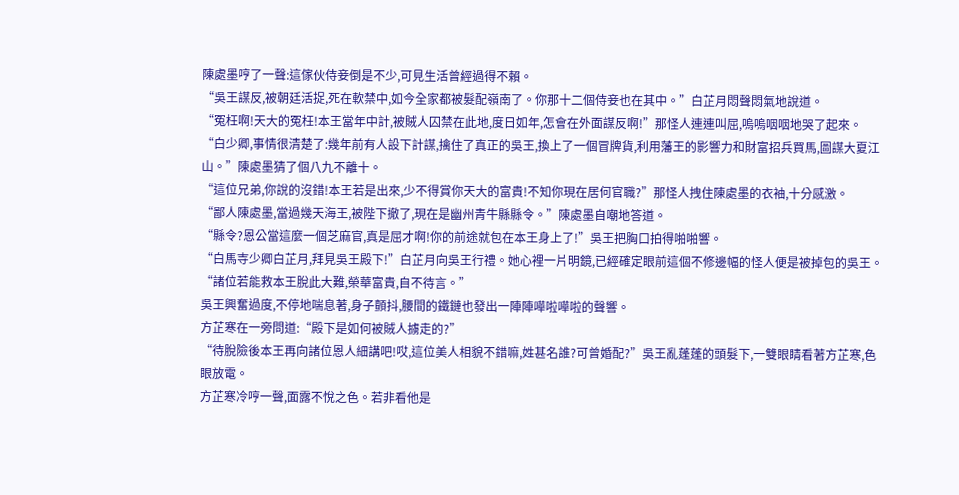陳處墨哼了一聲:這傢伙侍妾倒是不少,可見生活曾經過得不賴。
“吳王謀反,被朝廷活捉,死在軟禁中,如今全家都被髮配嶺南了。你那十二個侍妾也在其中。”白芷月悶聲悶氣地說道。
“冤枉啊!天大的冤枉!本王當年中計,被賊人囚禁在此地,度日如年,怎會在外面謀反啊!”那怪人連連叫屈,嗚嗚咽咽地哭了起來。
“白少卿,事情很清楚了:幾年前有人設下計謀,擒住了真正的吳王,換上了一個冒牌貨,利用藩王的影響力和財富招兵買馬,圖謀大夏江山。”陳處墨猜了個八九不離十。
“這位兄弟,你說的沒錯!本王若是出來,少不得賞你天大的富貴!不知你現在居何官職?”那怪人拽住陳處墨的衣袖,十分感激。
“鄙人陳處墨,當過幾天海王,被陛下撤了,現在是幽州青牛縣縣令。”陳處墨自嘲地答道。
“縣令?恩公當這麼一個芝麻官,真是屈才啊!你的前途就包在本王身上了!”吳王把胸口拍得啪啪響。
“白馬寺少卿白芷月,拜見吳王殿下!”白芷月向吳王行禮。她心裡一片明鏡,已經確定眼前這個不修邊幅的怪人便是被掉包的吳王。
“諸位若能救本王脫此大難,榮華富貴,自不待言。”
吳王興奮過度,不停地喘息著,身子顫抖,腰間的鐵鏈也發出一陣陣嘩啦嘩啦的聲響。
方芷寒在一旁問道:“殿下是如何被賊人擄走的?”
“待脫險後本王再向諸位恩人細講吧!哎,這位美人相貌不錯嘛,姓甚名誰?可曾婚配?”吳王亂蓬蓬的頭髮下,一雙眼睛看著方芷寒,色眼放電。
方芷寒冷哼一聲,面露不悅之色。若非看他是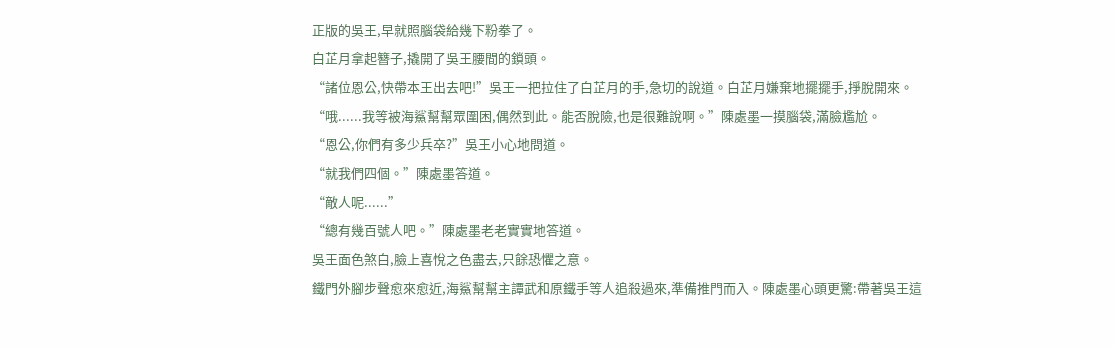正版的吳王,早就照腦袋給幾下粉拳了。
白芷月拿起簪子,撬開了吳王腰間的鎖頭。
“諸位恩公,快帶本王出去吧!”吳王一把拉住了白芷月的手,急切的說道。白芷月嫌棄地擺擺手,掙脫開來。
“哦......我等被海鯊幫幫眾圍困,偶然到此。能否脫險,也是很難說啊。”陳處墨一摸腦袋,滿臉尷尬。
“恩公,你們有多少兵卒?”吳王小心地問道。
“就我們四個。”陳處墨答道。
“敵人呢......”
“總有幾百號人吧。”陳處墨老老實實地答道。
吳王面色煞白,臉上喜悅之色盡去,只餘恐懼之意。
鐵門外腳步聲愈來愈近,海鯊幫幫主譚武和原鐵手等人追殺過來,準備推門而入。陳處墨心頭更驚:帶著吳王這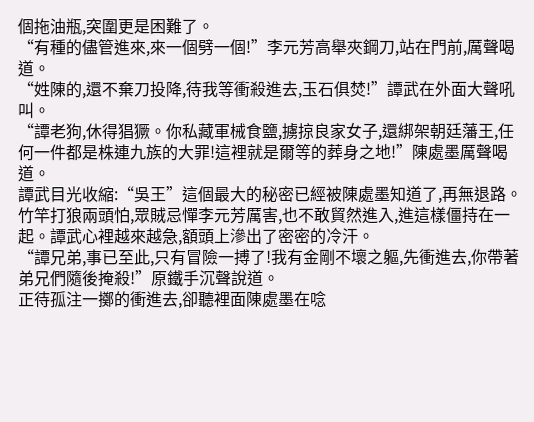個拖油瓶,突圍更是困難了。
“有種的儘管進來,來一個劈一個!”李元芳高舉夾鋼刀,站在門前,厲聲喝道。
“姓陳的,還不棄刀投降,待我等衝殺進去,玉石俱焚!”譚武在外面大聲吼叫。
“譚老狗,休得猖獗。你私藏軍械食鹽,擄掠良家女子,還綁架朝廷藩王,任何一件都是株連九族的大罪!這裡就是爾等的葬身之地!”陳處墨厲聲喝道。
譚武目光收縮:“吳王”這個最大的秘密已經被陳處墨知道了,再無退路。
竹竿打狼兩頭怕,眾賊忌憚李元芳厲害,也不敢貿然進入,進這樣僵持在一起。譚武心裡越來越急,額頭上滲出了密密的冷汗。
“譚兄弟,事已至此,只有冒險一搏了!我有金剛不壞之軀,先衝進去,你帶著弟兄們隨後掩殺!”原鐵手沉聲說道。
正待孤注一擲的衝進去,卻聽裡面陳處墨在唸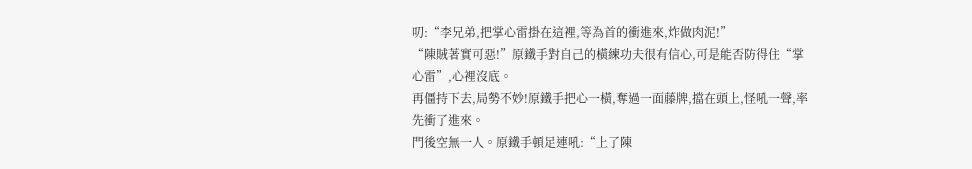叨:“李兄弟,把掌心雷掛在這裡,等為首的衝進來,炸做肉泥!”
“陳賊著實可惡!”原鐵手對自己的橫練功夫很有信心,可是能否防得住“掌心雷”,心裡沒底。
再僵持下去,局勢不妙!原鐵手把心一橫,奪過一面藤牌,擋在頭上,怪吼一聲,率先衝了進來。
門後空無一人。原鐵手頓足連吼:“上了陳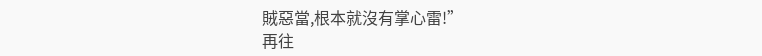賊惡當,根本就沒有掌心雷!”
再往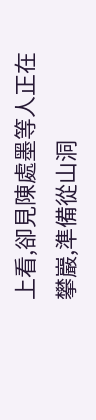上看,卻見陳處墨等人正在攀巖,準備從山洞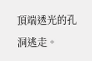頂端透光的孔洞逃走。